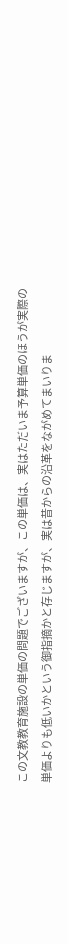この文教教育施設の単価の問題でございますが、この単価は、実はただいま予算単価のほうが実際の単価よりも低いかという御指摘かと存じますが、実は昔からの沿革をながめてまいりま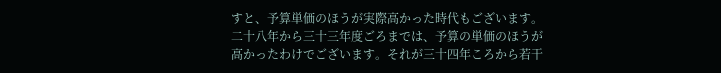すと、予算単価のほうが実際高かった時代もございます。二十八年から三十三年度ごろまでは、予算の単価のほうが高かったわけでございます。それが三十四年ころから若干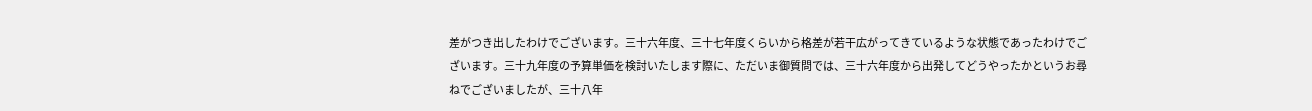差がつき出したわけでございます。三十六年度、三十七年度くらいから格差が若干広がってきているような状態であったわけでございます。三十九年度の予算単価を検討いたします際に、ただいま御質問では、三十六年度から出発してどうやったかというお尋ねでございましたが、三十八年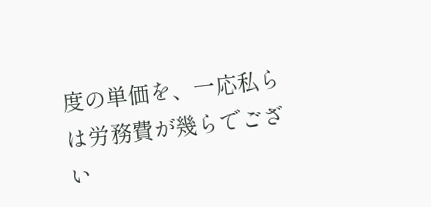度の単価を、一応私らは労務費が幾らでござい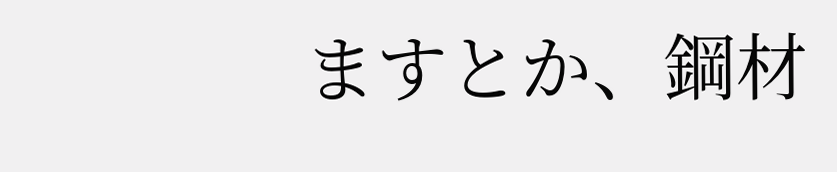ますとか、鋼材